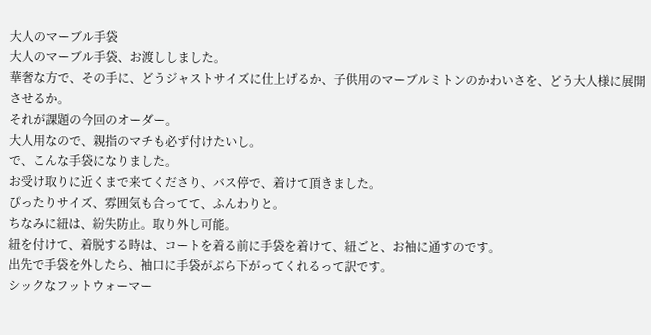大人のマーブル手袋
大人のマーブル手袋、お渡ししました。
華奢な方で、その手に、どうジャストサイズに仕上げるか、子供用のマーブルミトンのかわいさを、どう大人様に展開させるか。
それが課題の今回のオーダー。
大人用なので、親指のマチも必ず付けたいし。
で、こんな手袋になりました。
お受け取りに近くまで来てくださり、バス停で、着けて頂きました。
ぴったりサイズ、雰囲気も合ってて、ふんわりと。
ちなみに紐は、紛失防止。取り外し可能。
紐を付けて、着脱する時は、コートを着る前に手袋を着けて、紐ごと、お袖に通すのです。
出先で手袋を外したら、袖口に手袋がぶら下がってくれるって訳です。
シックなフットウォーマー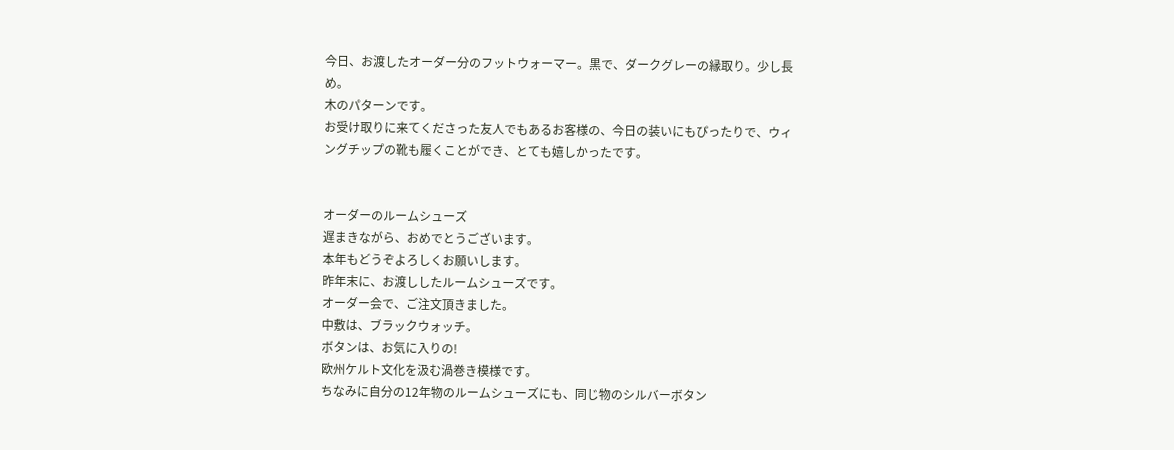今日、お渡したオーダー分のフットウォーマー。黒で、ダークグレーの縁取り。少し長め。
木のパターンです。
お受け取りに来てくださった友人でもあるお客様の、今日の装いにもぴったりで、ウィングチップの靴も履くことができ、とても嬉しかったです。


オーダーのルームシューズ
遅まきながら、おめでとうございます。
本年もどうぞよろしくお願いします。
昨年末に、お渡ししたルームシューズです。
オーダー会で、ご注文頂きました。
中敷は、ブラックウォッチ。
ボタンは、お気に入りの!
欧州ケルト文化を汲む渦巻き模様です。
ちなみに自分の12年物のルームシューズにも、同じ物のシルバーボタン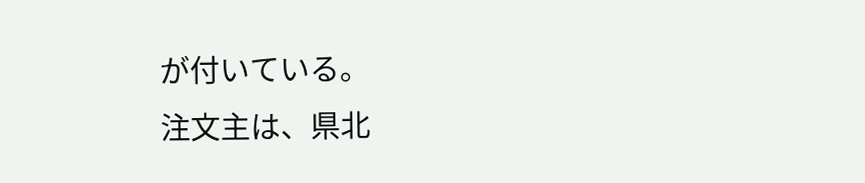が付いている。
注文主は、県北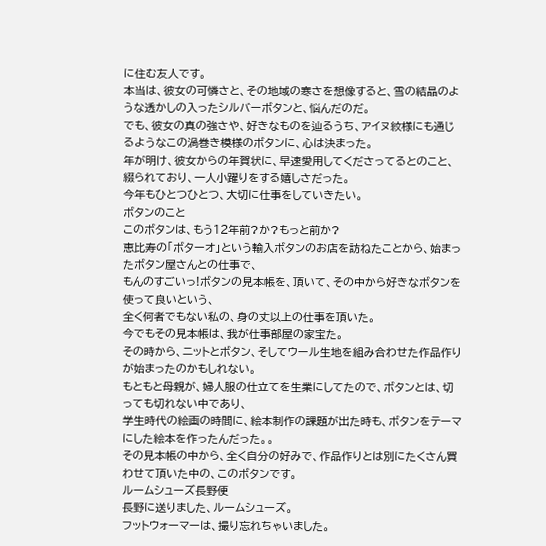に住む友人です。
本当は、彼女の可憐さと、その地域の寒さを想像すると、雪の結晶のような透かしの入ったシルバーボタンと、悩んだのだ。
でも、彼女の真の強さや、好きなものを辿るうち、アイヌ紋様にも通じるようなこの渦巻き模様のボタンに、心は決まった。
年が明け、彼女からの年賀状に、早速愛用してくださってるとのこと、綴られており、一人小躍りをする嬉しさだった。
今年もひとつひとつ、大切に仕事をしていきたい。
ボタンのこと
このボタンは、もう12年前?か?もっと前か?
恵比寿の「ボターオ」という輸入ボタンのお店を訪ねたことから、始まったボタン屋さんとの仕事で、
もんのすごいっ!ボタンの見本帳を、頂いて、その中から好きなボタンを使って良いという、
全く何者でもない私の、身の丈以上の仕事を頂いた。
今でもその見本帳は、我が仕事部屋の家宝た。
その時から、ニットとボタン、そしてウール生地を組み合わせた作品作りが始まったのかもしれない。
もともと母親が、婦人服の仕立てを生業にしてたので、ボタンとは、切っても切れない中であり、
学生時代の絵画の時間に、絵本制作の課題が出た時も、ボタンをテーマにした絵本を作ったんだった。。
その見本帳の中から、全く自分の好みで、作品作りとは別にたくさん買わせて頂いた中の、このボタンです。
ルームシューズ長野便
長野に送りました、ルームシューズ。
フットウォーマーは、撮り忘れちゃいました。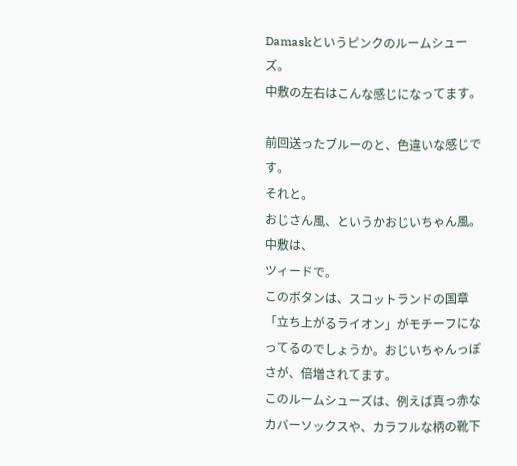Damaskというピンクのルームシューズ。
中敷の左右はこんな感じになってます。

前回送ったブルーのと、色違いな感じです。
それと。
おじさん風、というかおじいちゃん風。
中敷は、
ツィードで。
このボタンは、スコットランドの国章「立ち上がるライオン」がモチーフになってるのでしょうか。おじいちゃんっぽさが、倍増されてます。
このルームシューズは、例えば真っ赤なカバーソックスや、カラフルな柄の靴下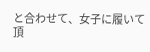と合わせて、女子に履いて頂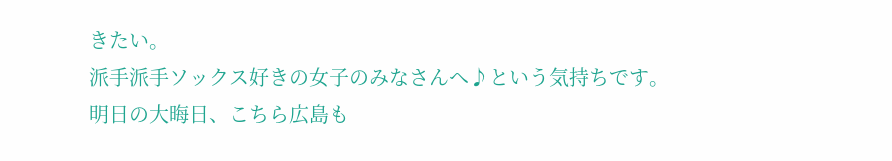きたい。
派手派手ソックス好きの女子のみなさんへ♪という気持ちです。
明日の大晦日、こちら広島も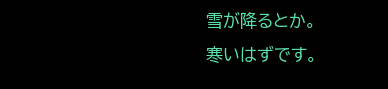雪が降るとか。
寒いはずです。